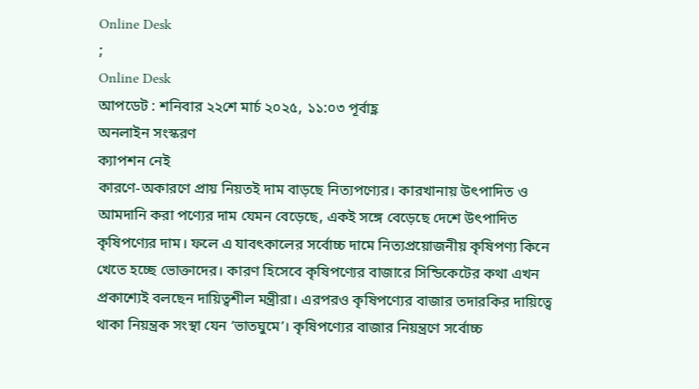Online Desk
;
Online Desk
আপডেট : শনিবার ২২শে মার্চ ২০২৫, ১১:০৩ পূর্বাহ্ণ
অনলাইন সংস্করণ
ক্যাপশন নেই
কারণে-অকারণে প্রায় নিয়তই দাম বাড়ছে নিত্যপণ্যের। কারখানায় উৎপাদিত ও আমদানি করা পণ্যের দাম যেমন বেড়েছে, একই সঙ্গে বেড়েছে দেশে উৎপাদিত কৃষিপণ্যের দাম। ফলে এ যাবৎকালের সর্বোচ্চ দামে নিত্যপ্রয়োজনীয় কৃষিপণ্য কিনে খেতে হচ্ছে ভোক্তাদের। কারণ হিসেবে কৃষিপণ্যের বাজারে সিন্ডিকেটের কথা এখন প্রকাশ্যেই বলছেন দায়িত্বশীল মন্ত্রীরা। এরপরও কৃষিপণ্যের বাজার তদারকির দায়িত্বে থাকা নিয়ন্ত্রক সংস্থা যেন ‘ভাতঘুমে’। কৃষিপণ্যের বাজার নিয়ন্ত্রণে সর্বোচ্চ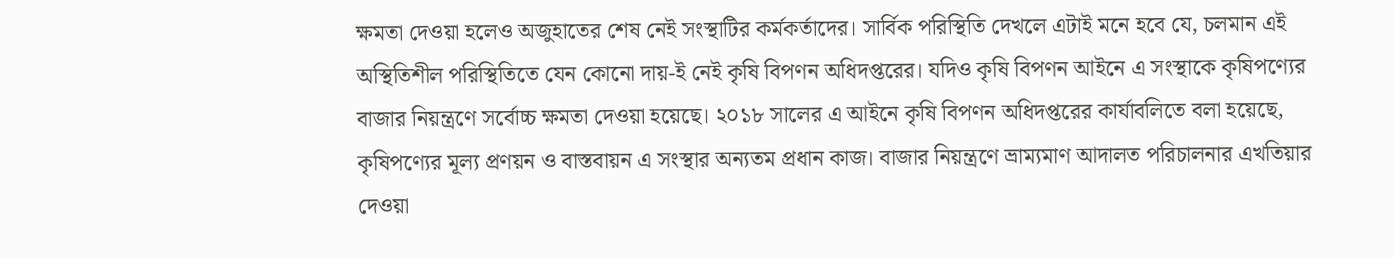ক্ষমতা দেওয়া হলেও অজুহাতের শেষ নেই সংস্থাটির কর্মকর্তাদের। সার্বিক পরিস্থিতি দেখলে এটাই মনে হবে যে, চলমান এই অস্থিতিশীল পরিস্থিতিতে যেন কোনো দায়-ই নেই কৃষি বিপণন অধিদপ্তরের। যদিও কৃষি বিপণন আইনে এ সংস্থাকে কৃষিপণ্যের বাজার নিয়ন্ত্রণে সর্বোচ্চ ক্ষমতা দেওয়া হয়েছে। ২০১৮ সালের এ আইনে কৃষি বিপণন অধিদপ্তরের কার্যাবলিতে বলা হয়েছে, কৃষিপণ্যের মূল্য প্রণয়ন ও বাস্তবায়ন এ সংস্থার অন্যতম প্রধান কাজ। বাজার নিয়ন্ত্রণে ভ্রাম্যমাণ আদালত পরিচালনার এখতিয়ার দেওয়া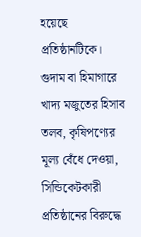হয়েছে প্রতিষ্ঠানটিকে। গুদাম বা হিমাগারে খাদ্য মজুতের হিসাব তলব, কৃষিপণ্যের মূল্য বেঁধে দেওয়া, সিন্ডিকেটকারী প্রতিষ্ঠানের বিরুদ্ধে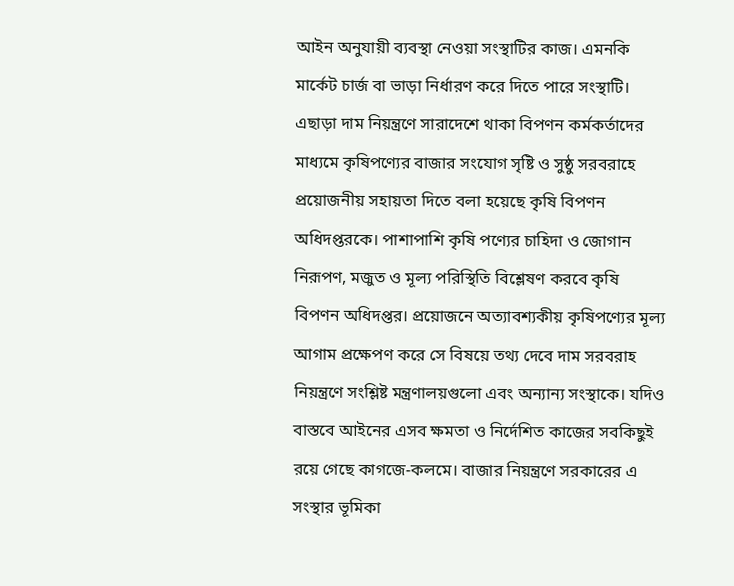আইন অনুযায়ী ব্যবস্থা নেওয়া সংস্থাটির কাজ। এমনকি মার্কেট চার্জ বা ভাড়া নির্ধারণ করে দিতে পারে সংস্থাটি। এছাড়া দাম নিয়ন্ত্রণে সারাদেশে থাকা বিপণন কর্মকর্তাদের মাধ্যমে কৃষিপণ্যের বাজার সংযোগ সৃষ্টি ও সুষ্ঠু সরবরাহে প্রয়োজনীয় সহায়তা দিতে বলা হয়েছে কৃষি বিপণন অধিদপ্তরকে। পাশাপাশি কৃষি পণ্যের চাহিদা ও জোগান নিরূপণ, মজুত ও মূল্য পরিস্থিতি বিশ্লেষণ করবে কৃষি বিপণন অধিদপ্তর। প্রয়োজনে অত্যাবশ্যকীয় কৃষিপণ্যের মূল্য আগাম প্রক্ষেপণ করে সে বিষয়ে তথ্য দেবে দাম সরবরাহ নিয়ন্ত্রণে সংশ্লিষ্ট মন্ত্রণালয়গুলো এবং অন্যান্য সংস্থাকে। যদিও বাস্তবে আইনের এসব ক্ষমতা ও নির্দেশিত কাজের সবকিছুই রয়ে গেছে কাগজে-কলমে। বাজার নিয়ন্ত্রণে সরকারের এ সংস্থার ভূমিকা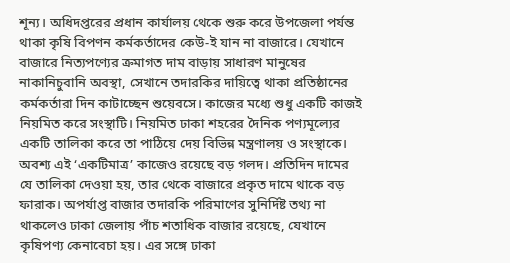শূন্য। অধিদপ্তরের প্রধান কার্যালয় থেকে শুরু করে উপজেলা পর্যন্ত থাকা কৃষি বিপণন কর্মকর্তাদের কেউ-ই যান না বাজারে। যেখানে বাজারে নিত্যপণ্যের ক্রমাগত দাম বাড়ায় সাধারণ মানুষের নাকানিচুবানি অবস্থা, সেখানে তদারকির দায়িত্বে থাকা প্রতিষ্ঠানের কর্মকর্তারা দিন কাটাচ্ছেন শুয়েবসে। কাজের মধ্যে শুধু একটি কাজই নিয়মিত করে সংস্থাটি। নিয়মিত ঢাকা শহরের দৈনিক পণ্যমূল্যের একটি তালিকা করে তা পাঠিয়ে দেয় বিভিন্ন মন্ত্রণালয় ও সংস্থাকে। অবশ্য এই ‘একটিমাত্র’ কাজেও রয়েছে বড় গলদ। প্রতিদিন দামের যে তালিকা দেওয়া হয়, তার থেকে বাজারে প্রকৃত দামে থাকে বড় ফারাক। অপর্যাপ্ত বাজার তদারকি পরিমাণের সুনির্দিষ্ট তথ্য না থাকলেও ঢাকা জেলায় পাঁচ শতাধিক বাজার রয়েছে, যেখানে কৃষিপণ্য কেনাবেচা হয়। এর সঙ্গে ঢাকা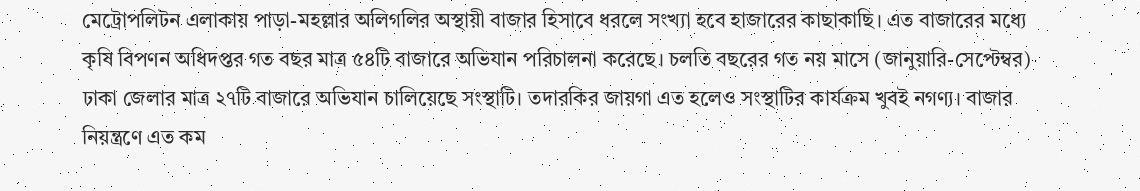মেট্রোপলিটন এলাকায় পাড়া-মহল্লার অলিগলির অস্থায়ী বাজার হিসাবে ধরলে সংখ্যা হবে হাজারের কাছাকাছি। এত বাজারের মধ্যে কৃষি বিপণন অধিদপ্তর গত বছর মাত্র ৫৪টি বাজারে অভিযান পরিচালনা করেছে। চলতি বছরের গত নয় মাসে (জানুয়ারি-সেপ্টেম্বর) ঢাকা জেলার মাত্র ২৭টি বাজারে অভিযান চালিয়েছে সংস্থাটি। তদারকির জায়গা এত হলেও সংস্থাটির কার্যক্রম খুবই নগণ্য। বাজার নিয়ন্ত্রণে এত কম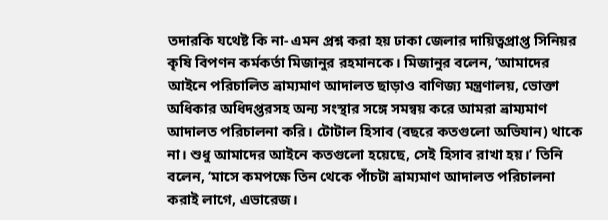তদারকি যথেষ্ট কি না- এমন প্রশ্ন করা হয় ঢাকা জেলার দায়িত্বপ্রাপ্ত সিনিয়র কৃষি বিপণন কর্মকর্তা মিজানুর রহমানকে। মিজানুর বলেন, ‘আমাদের আইনে পরিচালিত ভ্রাম্যমাণ আদালত ছাড়াও বাণিজ্য মন্ত্রণালয়, ভোক্তা অধিকার অধিদপ্তরসহ অন্য সংস্থার সঙ্গে সমন্বয় করে আমরা ভ্রাম্যমাণ আদালত পরিচালনা করি। টোটাল হিসাব (বছরে কতগুলো অভিযান) থাকে না। শুধু আমাদের আইনে কতগুলো হয়েছে, সেই হিসাব রাখা হয়।’ তিনি বলেন, ‘মাসে কমপক্ষে তিন থেকে পাঁচটা ভ্রাম্যমাণ আদালত পরিচালনা করাই লাগে, এভারেজ।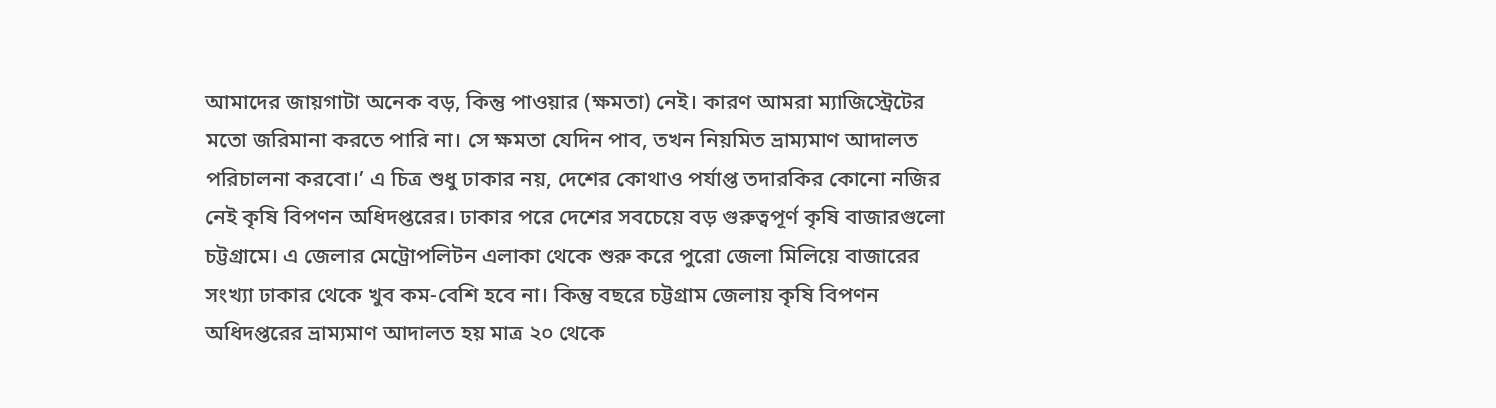আমাদের জায়গাটা অনেক বড়, কিন্তু পাওয়ার (ক্ষমতা) নেই। কারণ আমরা ম্যাজিস্ট্রেটের মতো জরিমানা করতে পারি না। সে ক্ষমতা যেদিন পাব, তখন নিয়মিত ভ্রাম্যমাণ আদালত পরিচালনা করবো।’ এ চিত্র শুধু ঢাকার নয়, দেশের কোথাও পর্যাপ্ত তদারকির কোনো নজির নেই কৃষি বিপণন অধিদপ্তরের। ঢাকার পরে দেশের সবচেয়ে বড় গুরুত্বপূর্ণ কৃষি বাজারগুলো চট্টগ্রামে। এ জেলার মেট্রোপলিটন এলাকা থেকে শুরু করে পুরো জেলা মিলিয়ে বাজারের সংখ্যা ঢাকার থেকে খুব কম-বেশি হবে না। কিন্তু বছরে চট্টগ্রাম জেলায় কৃষি বিপণন অধিদপ্তরের ভ্রাম্যমাণ আদালত হয় মাত্র ২০ থেকে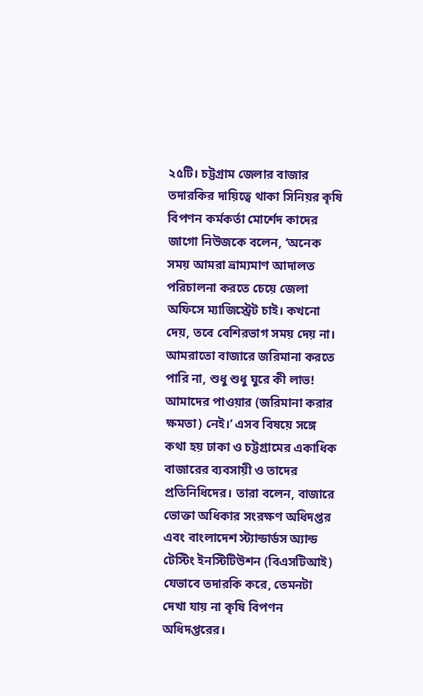২৫টি। চট্টগ্রাম জেলার বাজার তদারকির দায়িত্বে থাকা সিনিয়র কৃষি বিপণন কর্মকর্তা মোর্শেদ কাদের জাগো নিউজকে বলেন, ‘অনেক সময় আমরা ভ্রাম্যমাণ আদালত পরিচালনা করতে চেয়ে জেলা অফিসে ম্যাজিস্ট্রেট চাই। কখনো দেয়, তবে বেশিরভাগ সময় দেয় না। আমরাতো বাজারে জরিমানা করতে পারি না, শুধু শুধু ঘুরে কী লাভ! আমাদের পাওয়ার (জরিমানা করার ক্ষমতা) নেই।’ এসব বিষয়ে সঙ্গে কথা হয় ঢাকা ও চট্টগ্রামের একাধিক বাজারের ব্যবসায়ী ও তাদের প্রতিনিধিদের। তারা বলেন, বাজারে ভোক্তা অধিকার সংরক্ষণ অধিদপ্তর এবং বাংলাদেশ স্ট্যান্ডার্ডস অ্যান্ড টেস্টিং ইনস্টিটিউশন (বিএসটিআই) যেভাবে তদারকি করে, তেমনটা দেখা যায় না কৃষি বিপণন অধিদপ্তরের।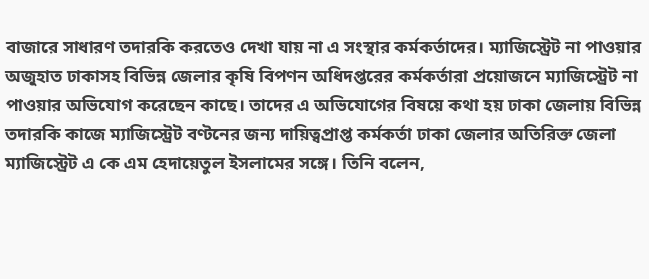বাজারে সাধারণ তদারকি করতেও দেখা যায় না এ সংস্থার কর্মকর্তাদের। ম্যাজিস্ট্রেট না পাওয়ার অজুহাত ঢাকাসহ বিভিন্ন জেলার কৃষি বিপণন অধিদপ্তরের কর্মকর্তারা প্রয়োজনে ম্যাজিস্ট্রেট না পাওয়ার অভিযোগ করেছেন কাছে। তাদের এ অভিযোগের বিষয়ে কথা হয় ঢাকা জেলায় বিভিন্ন তদারকি কাজে ম্যাজিস্ট্রেট বণ্টনের জন্য দায়িত্বপ্রাপ্ত কর্মকর্তা ঢাকা জেলার অতিরিক্ত জেলা ম্যাজিস্ট্রেট এ কে এম হেদায়েতুল ইসলামের সঙ্গে। তিনি বলেন,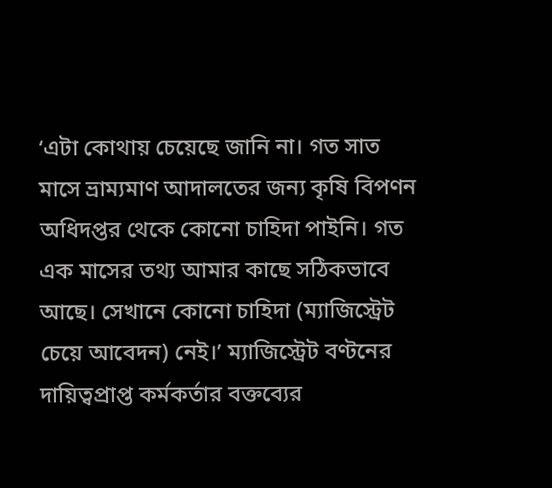‘এটা কোথায় চেয়েছে জানি না। গত সাত মাসে ভ্রাম্যমাণ আদালতের জন্য কৃষি বিপণন অধিদপ্তর থেকে কোনো চাহিদা পাইনি। গত এক মাসের তথ্য আমার কাছে সঠিকভাবে আছে। সেখানে কোনো চাহিদা (ম্যাজিস্ট্রেট চেয়ে আবেদন) নেই।’ ম্যাজিস্ট্রেট বণ্টনের দায়িত্বপ্রাপ্ত কর্মকর্তার বক্তব্যের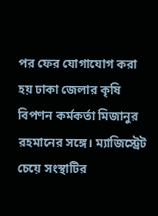পর ফের যোগাযোগ করা হয় ঢাকা জেলার কৃষি বিপণন কর্মকর্তা মিজানুর রহমানের সঙ্গে। ম্যাজিস্ট্রেট চেয়ে সংস্থাটির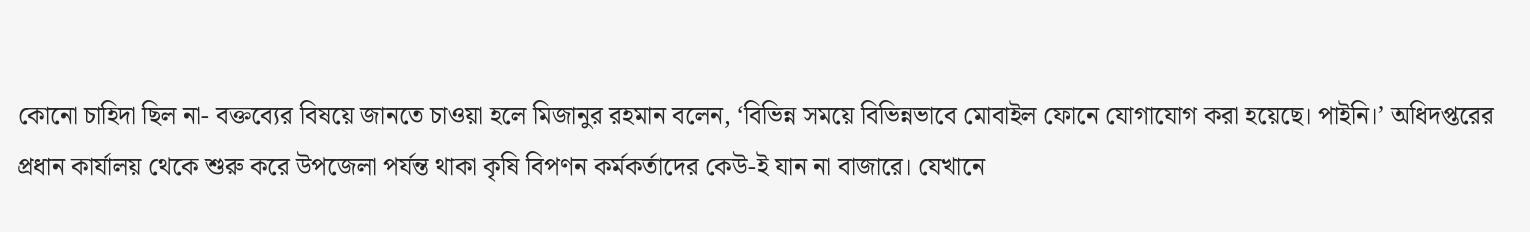কোনো চাহিদা ছিল না- বক্তব্যের বিষয়ে জানতে চাওয়া হলে মিজানুর রহমান বলেন, ‘বিভিন্ন সময়ে বিভিন্নভাবে মোবাইল ফোনে যোগাযোগ করা হয়েছে। পাইনি।’ অধিদপ্তরের প্রধান কার্যালয় থেকে শুরু করে উপজেলা পর্যন্ত থাকা কৃষি বিপণন কর্মকর্তাদের কেউ-ই যান না বাজারে। যেখানে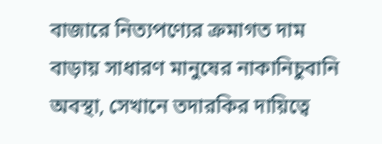বাজারে নিত্যপণ্যের ক্রমাগত দাম বাড়ায় সাধারণ মানুষের নাকানিচুবানি অবস্থা, সেখানে তদারকির দায়িত্বে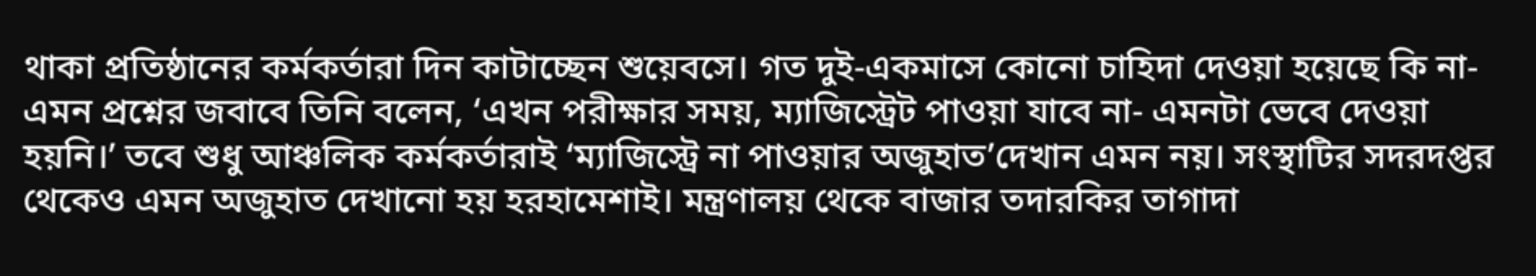থাকা প্রতিষ্ঠানের কর্মকর্তারা দিন কাটাচ্ছেন শুয়েবসে। গত দুই-একমাসে কোনো চাহিদা দেওয়া হয়েছে কি না- এমন প্রশ্নের জবাবে তিনি বলেন, ‘এখন পরীক্ষার সময়, ম্যাজিস্ট্রেট পাওয়া যাবে না- এমনটা ভেবে দেওয়া হয়নি।’ তবে শুধু আঞ্চলিক কর্মকর্তারাই ‘ম্যাজিস্ট্রে না পাওয়ার অজুহাত’দেখান এমন নয়। সংস্থাটির সদরদপ্তর থেকেও এমন অজুহাত দেখানো হয় হরহামেশাই। মন্ত্রণালয় থেকে বাজার তদারকির তাগাদা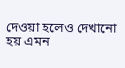দেওয়া হলেও দেখানো হয় এমন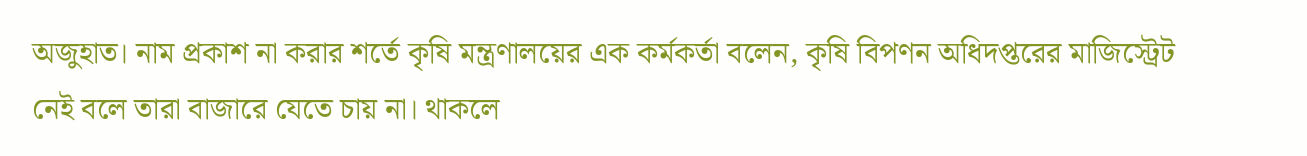অজুহাত। নাম প্রকাশ না করার শর্তে কৃষি মন্ত্রণালয়ের এক কর্মকর্তা বলেন, কৃষি বিপণন অধিদপ্তরের মাজিস্ট্রেট নেই বলে তারা বাজারে যেতে চায় না। থাকলে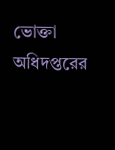ভোক্তা অধিদপ্তরের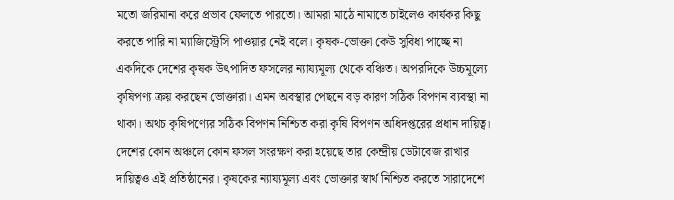মতো জরিমানা করে প্রভাব ফেলতে পারতো। আমরা মাঠে নামাতে চাইলেও কার্যকর কিছু করতে পারি না ম্যাজিস্ট্রেসি পাওয়ার নেই বলে। কৃষক-ভোক্তা কেউ সুবিধা পাচ্ছে না একদিকে দেশের কৃষক উৎপাদিত ফসলের ন্যায্যমূল্য থেকে বঞ্চিত। অপরদিকে উচ্চমূল্যে কৃষিপণ্য ক্রয় করছেন ভোক্তারা। এমন অবস্থার পেছনে বড় কারণ সঠিক বিপণন ব্যবস্থা না থাকা। অথচ কৃষিপণ্যের সঠিক বিপণন নিশ্চিত করা কৃষি বিপণন অধিদপ্তরের প্রধান দায়িত্ব। দেশের কোন অঞ্চলে কোন ফসল সংরক্ষণ করা হয়েছে তার কেন্দ্রীয় ডেটাবেজ রাখার দায়িত্বও এই প্রতিষ্ঠানের। কৃষকের ন্যায্যমূল্য এবং ভোক্তার স্বার্থ নিশ্চিত করতে সারাদেশে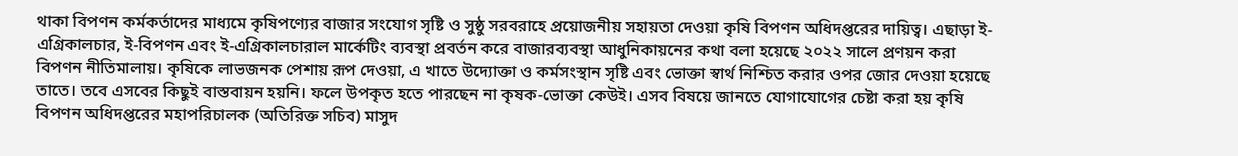থাকা বিপণন কর্মকর্তাদের মাধ্যমে কৃষিপণ্যের বাজার সংযোগ সৃষ্টি ও সুষ্ঠু সরবরাহে প্রয়োজনীয় সহায়তা দেওয়া কৃষি বিপণন অধিদপ্তরের দায়িত্ব। এছাড়া ই-এগ্রিকালচার, ই-বিপণন এবং ই-এগ্রিকালচারাল মার্কেটিং ব্যবস্থা প্রবর্তন করে বাজারব্যবস্থা আধুনিকায়নের কথা বলা হয়েছে ২০২২ সালে প্রণয়ন করা বিপণন নীতিমালায়। কৃষিকে লাভজনক পেশায় রূপ দেওয়া, এ খাতে উদ্যোক্তা ও কর্মসংস্থান সৃষ্টি এবং ভোক্তা স্বার্থ নিশ্চিত করার ওপর জোর দেওয়া হয়েছে তাতে। তবে এসবের কিছুই বাস্তবায়ন হয়নি। ফলে উপকৃত হতে পারছেন না কৃষক-ভোক্তা কেউই। এসব বিষয়ে জানতে যোগাযোগের চেষ্টা করা হয় কৃষি বিপণন অধিদপ্তরের মহাপরিচালক (অতিরিক্ত সচিব) মাসুদ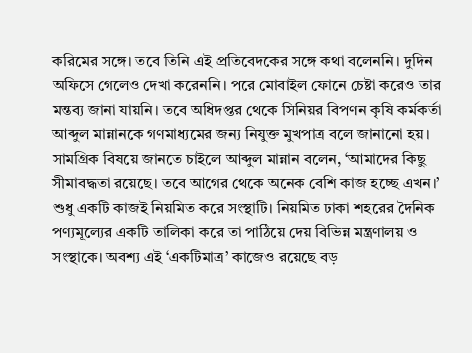করিমের সঙ্গে। তবে তিনি এই প্রতিবেদকের সঙ্গে কথা বলেননি। দুদিন অফিসে গেলেও দেখা করেননি। পরে মোবাইল ফোনে চেষ্টা করেও তার মন্তব্য জানা যায়নি। তবে অধিদপ্তর থেকে সিনিয়র বিপণন কৃষি কর্মকর্তা আব্দুল মান্নানকে গণমাধ্যমের জন্য নিযুক্ত মুখপাত্র বলে জানানো হয়। সামগ্রিক বিষয়ে জানতে চাইলে আব্দুল মান্নান বলেন, ‘আমাদের কিছু সীমাবদ্ধতা রয়েছে। তবে আগের থেকে অনেক বেশি কাজ হচ্ছে এখন।’ শুধু একটি কাজই নিয়মিত করে সংস্থাটি। নিয়মিত ঢাকা শহরের দৈনিক পণ্যমূল্যের একটি তালিকা করে তা পাঠিয়ে দেয় বিভিন্ন মন্ত্রণালয় ও সংস্থাকে। অবশ্য এই ‘একটিমাত্র’ কাজেও রয়েছে বড়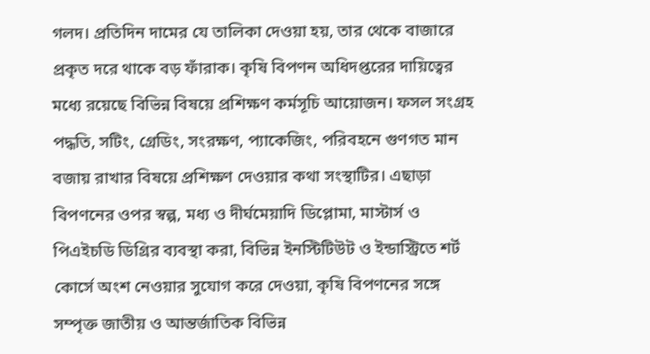গলদ। প্রতিদিন দামের যে তালিকা দেওয়া হয়, তার থেকে বাজারে প্রকৃত দরে থাকে বড় ফাঁরাক। কৃষি বিপণন অধিদপ্তরের দায়িত্বের মধ্যে রয়েছে বিভিন্ন বিষয়ে প্রশিক্ষণ কর্মসূচি আয়োজন। ফসল সংগ্রহ পদ্ধতি, সটিং, গ্রেডিং, সংরক্ষণ, প্যাকেজিং, পরিবহনে গুণগত মান বজায় রাখার বিষয়ে প্রশিক্ষণ দেওয়ার কথা সংস্থাটির। এছাড়া বিপণনের ওপর স্বল্প, মধ্য ও দীর্ঘমেয়াদি ডিপ্লোমা, মাস্টার্স ও পিএইচডি ডিগ্রির ব্যবস্থা করা, বিভিন্ন ইনস্টিটিউট ও ইন্ডাস্ট্রিতে শর্ট কোর্সে অংশ নেওয়ার সুযোগ করে দেওয়া, কৃষি বিপণনের সঙ্গে সম্পৃক্ত জাতীয় ও আন্তর্জাতিক বিভিন্ন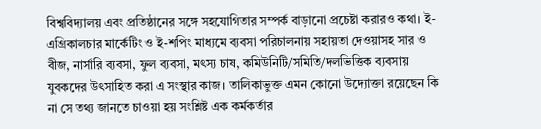বিশ্ববিদ্যালয় এবং প্রতিষ্ঠানের সঙ্গে সহযোগিতার সম্পর্ক বাড়ানো প্রচেষ্টা করারও কথা। ই-এগ্রিকালচার মার্কেটিং ও ই-শপিং মাধ্যমে ব্যবসা পরিচালনায় সহায়তা দেওয়াসহ সার ও বীজ, নার্সারি ব্যবসা, ফুল ব্যবসা, মৎস্য চাষ, কমিউনিটি/সমিতি/দলভিত্তিক ব্যবসায় যুবকদের উৎসাহিত করা এ সংস্থার কাজ। তালিকাভুক্ত এমন কোনো উদ্যোক্তা রয়েছেন কি না সে তথ্য জানতে চাওয়া হয় সংশ্লিষ্ট এক কর্মকর্তার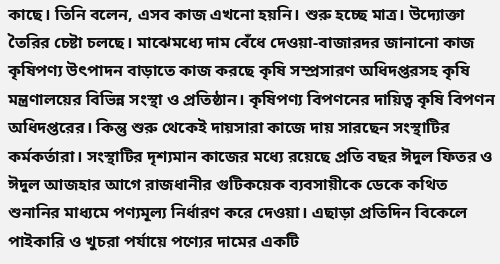কাছে। তিনি বলেন, এসব কাজ এখনো হয়নি। শুরু হচ্ছে মাত্র। উদ্যোক্তা তৈরির চেষ্টা চলছে। মাঝেমধ্যে দাম বেঁধে দেওয়া-বাজারদর জানানো কাজ কৃষিপণ্য উৎপাদন বাড়াতে কাজ করছে কৃষি সম্প্রসারণ অধিদপ্তরসহ কৃষি মন্ত্রণালয়ের বিভিন্ন সংস্থা ও প্রতিষ্ঠান। কৃষিপণ্য বিপণনের দায়িত্ব কৃষি বিপণন অধিদপ্তরের। কিন্তু শুরু থেকেই দায়সারা কাজে দায় সারছেন সংস্থাটির কর্মকর্তারা। সংস্থাটির দৃশ্যমান কাজের মধ্যে রয়েছে প্রতি বছর ঈদুল ফিতর ও ঈদুল আজহার আগে রাজধানীর গুটিকয়েক ব্যবসায়ীকে ডেকে কথিত শুনানির মাধ্যমে পণ্যমূল্য নির্ধারণ করে দেওয়া। এছাড়া প্রতিদিন বিকেলে পাইকারি ও খুচরা পর্যায়ে পণ্যের দামের একটি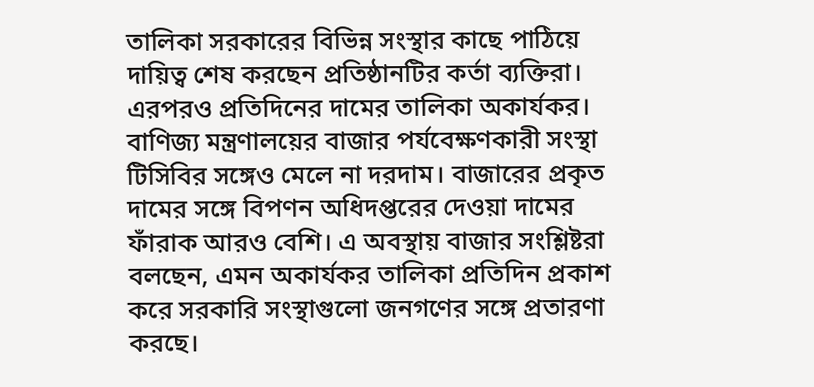তালিকা সরকারের বিভিন্ন সংস্থার কাছে পাঠিয়ে দায়িত্ব শেষ করছেন প্রতিষ্ঠানটির কর্তা ব্যক্তিরা। এরপরও প্রতিদিনের দামের তালিকা অকার্যকর। বাণিজ্য মন্ত্রণালয়ের বাজার পর্যবেক্ষণকারী সংস্থা টিসিবির সঙ্গেও মেলে না দরদাম। বাজারের প্রকৃত দামের সঙ্গে বিপণন অধিদপ্তরের দেওয়া দামের ফাঁরাক আরও বেশি। এ অবস্থায় বাজার সংশ্লিষ্টরা বলছেন, এমন অকার্যকর তালিকা প্রতিদিন প্রকাশ করে সরকারি সংস্থাগুলো জনগণের সঙ্গে প্রতারণা করছে।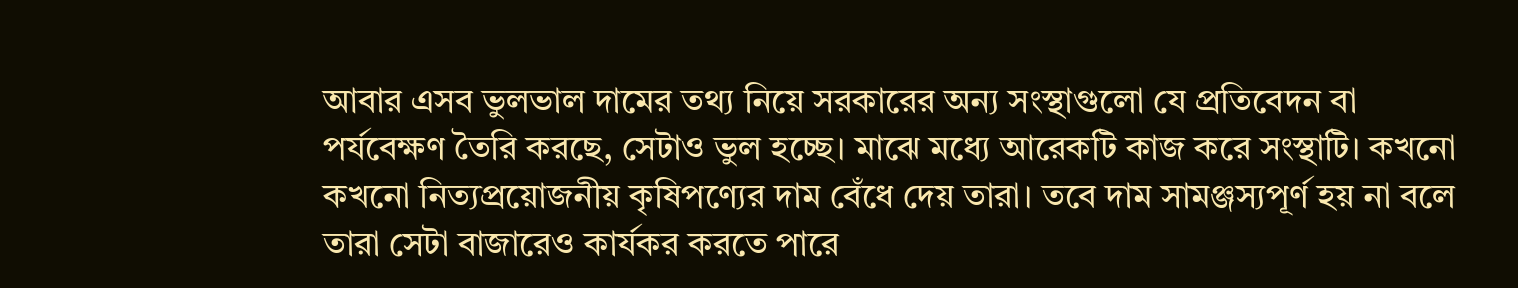আবার এসব ভুলভাল দামের তথ্য নিয়ে সরকারের অন্য সংস্থাগুলো যে প্রতিবেদন বা পর্যবেক্ষণ তৈরি করছে, সেটাও ভুল হচ্ছে। মাঝে মধ্যে আরেকটি কাজ করে সংস্থাটি। কখনো কখনো নিত্যপ্রয়োজনীয় কৃষিপণ্যের দাম বেঁধে দেয় তারা। তবে দাম সামঞ্জস্যপূর্ণ হয় না বলে তারা সেটা বাজারেও কার্যকর করতে পারে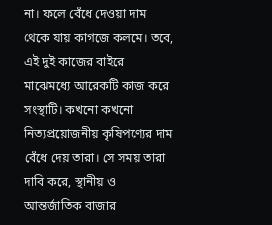না। ফলে বেঁধে দেওয়া দাম থেকে যায় কাগজে কলমে। তবে, এই দুই কাজের বাইরে মাঝেমধ্যে আরেকটি কাজ করে সংস্থাটি। কখনো কখনো নিত্যপ্রয়োজনীয় কৃষিপণ্যের দাম বেঁধে দেয় তারা। সে সময় তারা দাবি করে, স্থানীয় ও আন্তর্জাতিক বাজার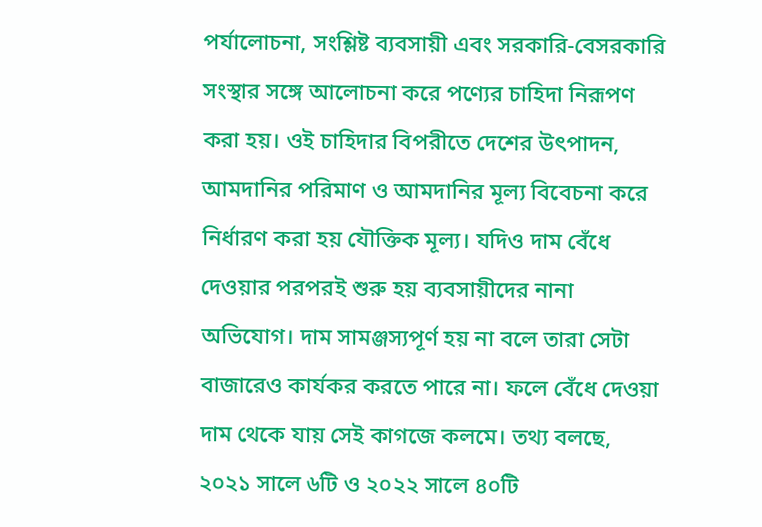পর্যালোচনা, সংশ্লিষ্ট ব্যবসায়ী এবং সরকারি-বেসরকারি সংস্থার সঙ্গে আলোচনা করে পণ্যের চাহিদা নিরূপণ করা হয়। ওই চাহিদার বিপরীতে দেশের উৎপাদন, আমদানির পরিমাণ ও আমদানির মূল্য বিবেচনা করে নির্ধারণ করা হয় যৌক্তিক মূল্য। যদিও দাম বেঁধে দেওয়ার পরপরই শুরু হয় ব্যবসায়ীদের নানা অভিযোগ। দাম সামঞ্জস্যপূর্ণ হয় না বলে তারা সেটা বাজারেও কার্যকর করতে পারে না। ফলে বেঁধে দেওয়া দাম থেকে যায় সেই কাগজে কলমে। তথ্য বলছে, ২০২১ সালে ৬টি ও ২০২২ সালে ৪০টি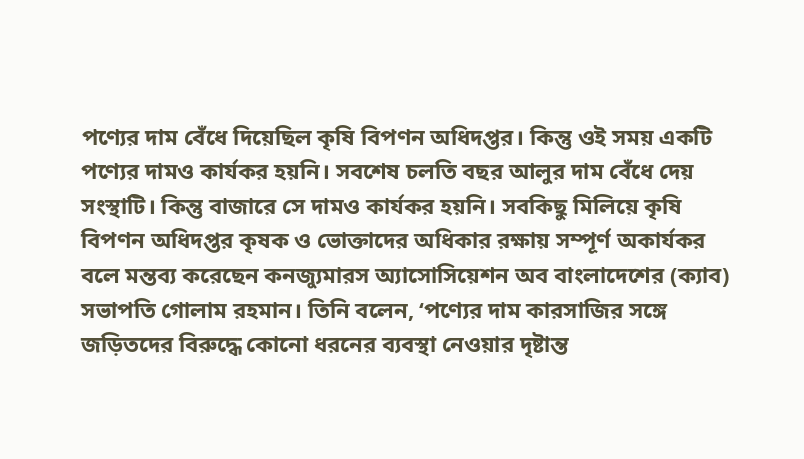পণ্যের দাম বেঁধে দিয়েছিল কৃষি বিপণন অধিদপ্তর। কিন্তু ওই সময় একটি পণ্যের দামও কার্যকর হয়নি। সবশেষ চলতি বছর আলুর দাম বেঁধে দেয় সংস্থাটি। কিন্তু বাজারে সে দামও কার্যকর হয়নি। সবকিছু মিলিয়ে কৃষি বিপণন অধিদপ্তর কৃষক ও ভোক্তাদের অধিকার রক্ষায় সম্পূর্ণ অকার্যকর বলে মন্তব্য করেছেন কনজ্যুমারস অ্যাসোসিয়েশন অব বাংলাদেশের (ক্যাব) সভাপতি গোলাম রহমান। তিনি বলেন, ‘পণ্যের দাম কারসাজির সঙ্গে জড়িতদের বিরুদ্ধে কোনো ধরনের ব্যবস্থা নেওয়ার দৃষ্টান্ত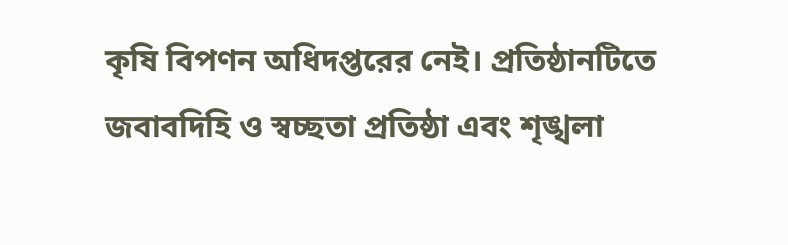কৃষি বিপণন অধিদপ্তরের নেই। প্রতিষ্ঠানটিতে জবাবদিহি ও স্বচ্ছতা প্রতিষ্ঠা এবং শৃঙ্খলা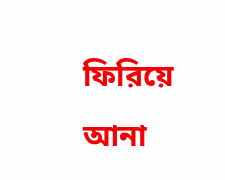ফিরিয়ে আনা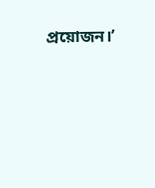প্রয়োজন।’